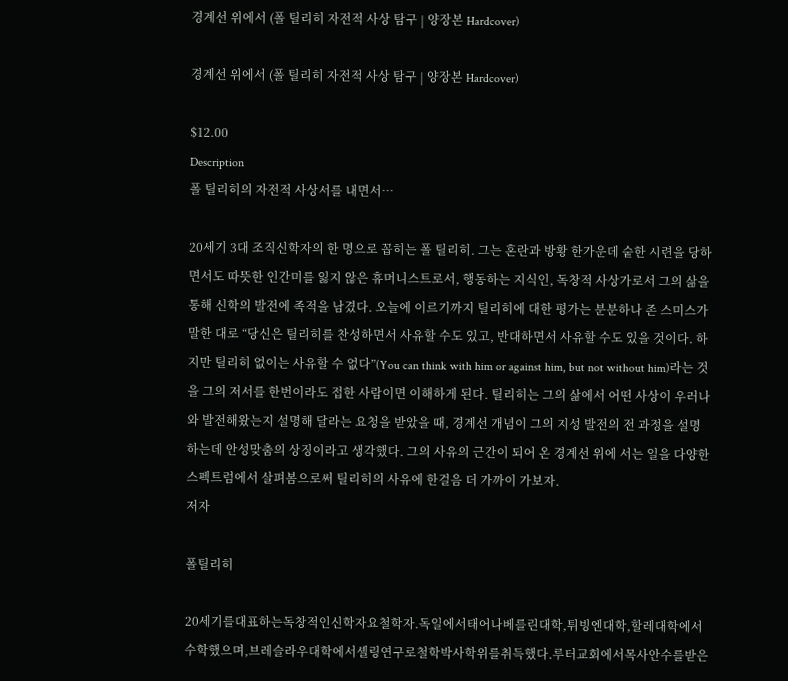경계선 위에서 (폴 틸리히 자전적 사상 탐구 | 양장본 Hardcover)

경계선 위에서 (폴 틸리히 자전적 사상 탐구 | 양장본 Hardcover)

$12.00
Description
폴 틸리히의 자전적 사상서를 내면서…

20세기 3대 조직신학자의 한 명으로 꼽히는 폴 틸리히. 그는 혼란과 방황 한가운데 숱한 시련을 당하면서도 따뜻한 인간미를 잃지 않은 휴머니스트로서, 행동하는 지식인, 독창적 사상가로서 그의 삶을 통해 신학의 발전에 족적을 남겼다. 오늘에 이르기까지 틸리히에 대한 평가는 분분하나 존 스미스가 말한 대로 “당신은 틸리히를 찬성하면서 사유할 수도 있고, 반대하면서 사유할 수도 있을 것이다. 하지만 틸리히 없이는 사유할 수 없다”(You can think with him or against him, but not without him)라는 것을 그의 저서를 한번이라도 접한 사람이면 이해하게 된다. 틸리히는 그의 삶에서 어떤 사상이 우러나와 발전해왔는지 설명해 달라는 요청을 받았을 때, 경계선 개념이 그의 지성 발전의 전 과정을 설명하는데 안성맞춤의 상징이라고 생각했다. 그의 사유의 근간이 되어 온 경계선 위에 서는 일을 다양한 스펙트럼에서 살펴봄으로써 틸리히의 사유에 한걸음 더 가까이 가보자.
저자

폴틸리히

20세기를대표하는독창적인신학자요철학자.독일에서태어나베를린대학,튀빙엔대학,할레대학에서수학했으며,브레슬라우대학에서셸링연구로철학박사학위를취득했다.루터교회에서목사안수를받은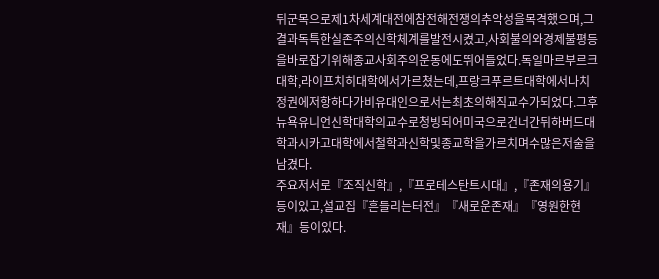뒤군목으로제1차세계대전에참전해전쟁의추악성을목격했으며,그결과독특한실존주의신학체계를발전시켰고,사회불의와경제불평등을바로잡기위해종교사회주의운동에도뛰어들었다.독일마르부르크대학,라이프치히대학에서가르쳤는데,프랑크푸르트대학에서나치정권에저항하다가비유대인으로서는최초의해직교수가되었다.그후뉴욕유니언신학대학의교수로청빙되어미국으로건너간뒤하버드대학과시카고대학에서철학과신학및종교학을가르치며수많은저술을남겼다.
주요저서로『조직신학』,『프로테스탄트시대』,『존재의용기』등이있고,설교집『흔들리는터전』『새로운존재』『영원한현재』등이있다.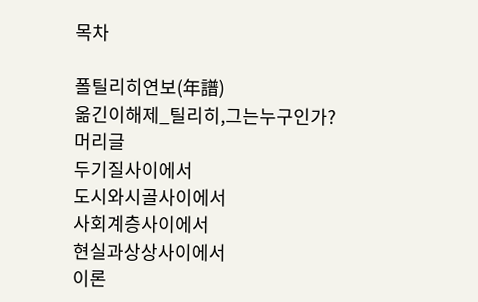목차

폴틸리히연보(年譜)
옮긴이해제_틸리히,그는누구인가?
머리글
두기질사이에서
도시와시골사이에서
사회계층사이에서
현실과상상사이에서
이론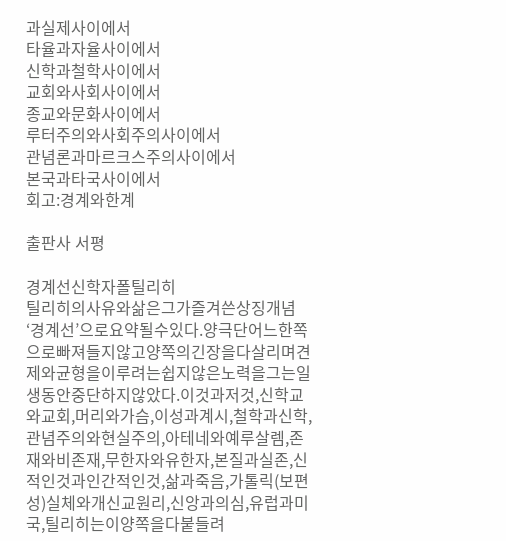과실제사이에서
타율과자율사이에서
신학과철학사이에서
교회와사회사이에서
종교와문화사이에서
루터주의와사회주의사이에서
관념론과마르크스주의사이에서
본국과타국사이에서
회고:경계와한계

출판사 서평

경계선신학자폴틸리히
틸리히의사유와삶은그가즐겨쓴상징개념‘경계선’으로요약될수있다.양극단어느한쪽으로빠져들지않고양쪽의긴장을다살리며견제와균형을이루려는쉽지않은노력을그는일생동안중단하지않았다.이것과저것,신학교와교회,머리와가슴,이성과계시,철학과신학,관념주의와현실주의,아테네와예루살렘,존재와비존재,무한자와유한자,본질과실존,신적인것과인간적인것,삶과죽음,가톨릭(보편성)실체와개신교원리,신앙과의심,유럽과미국,틸리히는이양쪽을다붙들려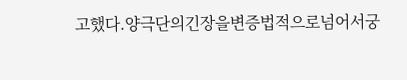고했다.양극단의긴장을변증법적으로넘어서궁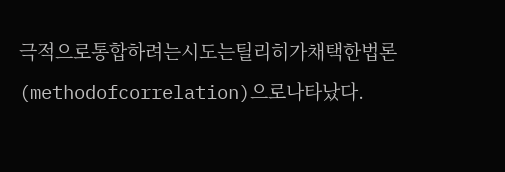극적으로통합하려는시도는틸리히가채택한법론(methodofcorrelation)으로나타났다.